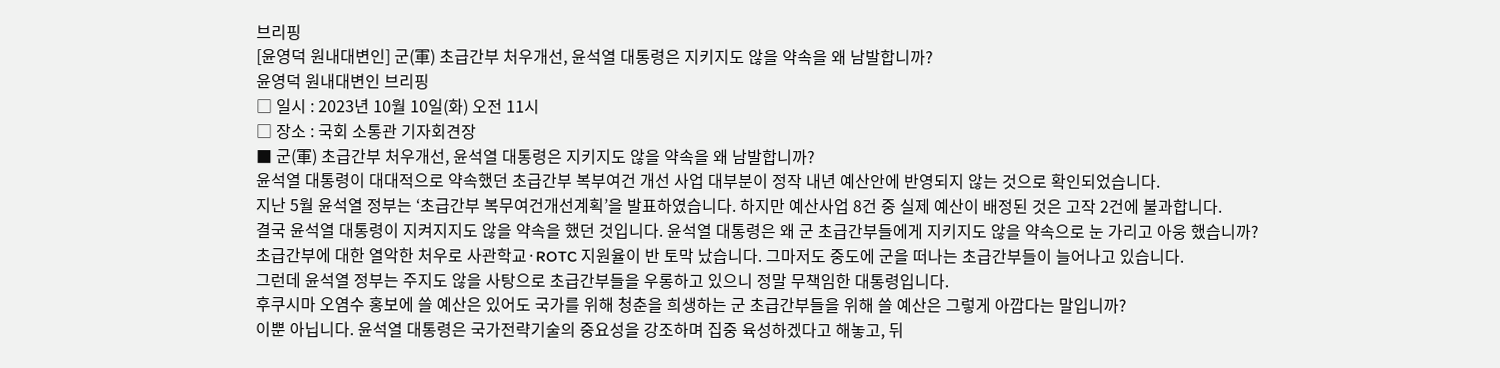브리핑
[윤영덕 원내대변인] 군(軍) 초급간부 처우개선, 윤석열 대통령은 지키지도 않을 약속을 왜 남발합니까?
윤영덕 원내대변인 브리핑
□ 일시 : 2023년 10월 10일(화) 오전 11시
□ 장소 : 국회 소통관 기자회견장
■ 군(軍) 초급간부 처우개선, 윤석열 대통령은 지키지도 않을 약속을 왜 남발합니까?
윤석열 대통령이 대대적으로 약속했던 초급간부 복부여건 개선 사업 대부분이 정작 내년 예산안에 반영되지 않는 것으로 확인되었습니다.
지난 5월 윤석열 정부는 ‘초급간부 복무여건개선계획’을 발표하였습니다. 하지만 예산사업 8건 중 실제 예산이 배정된 것은 고작 2건에 불과합니다.
결국 윤석열 대통령이 지켜지지도 않을 약속을 했던 것입니다. 윤석열 대통령은 왜 군 초급간부들에게 지키지도 않을 약속으로 눈 가리고 아웅 했습니까?
초급간부에 대한 열악한 처우로 사관학교·ROTC 지원율이 반 토막 났습니다. 그마저도 중도에 군을 떠나는 초급간부들이 늘어나고 있습니다.
그런데 윤석열 정부는 주지도 않을 사탕으로 초급간부들을 우롱하고 있으니 정말 무책임한 대통령입니다.
후쿠시마 오염수 홍보에 쓸 예산은 있어도 국가를 위해 청춘을 희생하는 군 초급간부들을 위해 쓸 예산은 그렇게 아깝다는 말입니까?
이뿐 아닙니다. 윤석열 대통령은 국가전략기술의 중요성을 강조하며 집중 육성하겠다고 해놓고, 뒤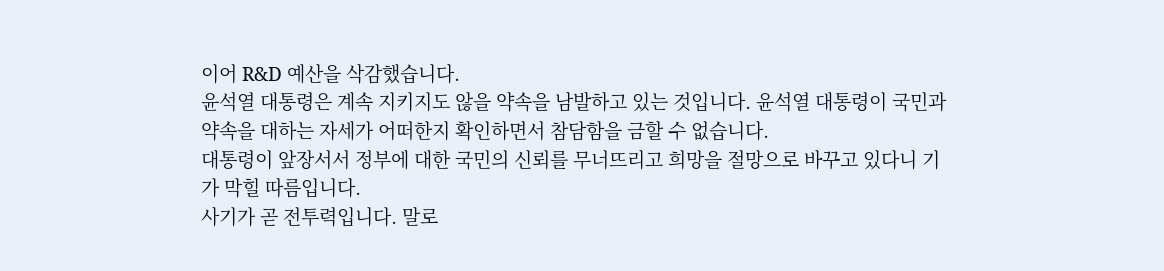이어 R&D 예산을 삭감했습니다.
윤석열 대통령은 계속 지키지도 않을 약속을 남발하고 있는 것입니다. 윤석열 대통령이 국민과 약속을 대하는 자세가 어떠한지 확인하면서 참담함을 금할 수 없습니다.
대통령이 앞장서서 정부에 대한 국민의 신뢰를 무너뜨리고 희망을 절망으로 바꾸고 있다니 기가 막힐 따름입니다.
사기가 곧 전투력입니다. 말로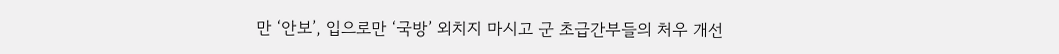만 ‘안보’, 입으로만 ‘국방’ 외치지 마시고 군 초급간부들의 처우 개선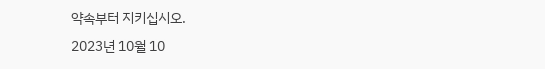약속부터 지키십시오.
2023년 10월 10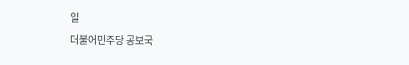일
더불어민주당 공보국